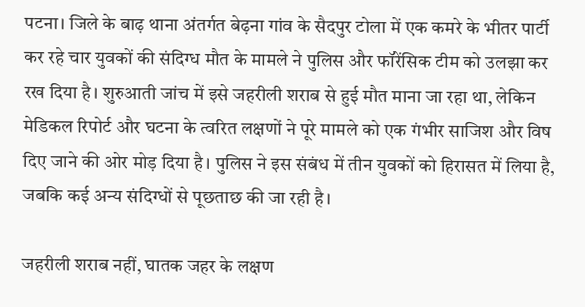पटना। जिले के बाढ़ थाना अंतर्गत बेढ़ना गांव के सैदपुर टोला में एक कमरे के भीतर पार्टी कर रहे चार युवकों की संदिग्ध मौत के मामले ने पुलिस और फॉरेंसिक टीम को उलझा कर रख दिया है। शुरुआती जांच में इसे जहरीली शराब से हुई मौत माना जा रहा था, लेकिन मेडिकल रिपोर्ट और घटना के त्वरित लक्षणों ने पूरे मामले को एक गंभीर साजिश और विष दिए जाने की ओर मोड़ दिया है। पुलिस ने इस संबंध में तीन युवकों को हिरासत में लिया है, जबकि कई अन्य संदिग्धों से पूछताछ की जा रही है।

जहरीली शराब नहीं, घातक जहर के लक्षण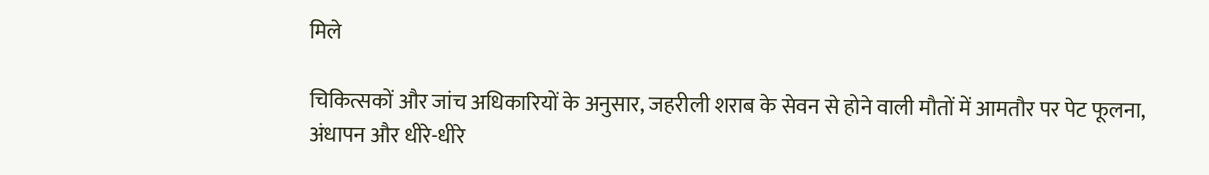मिले

चिकित्सकों और जांच अधिकारियों के अनुसार, जहरीली शराब के सेवन से होने वाली मौतों में आमतौर पर पेट फूलना, अंधापन और धीरे-धीरे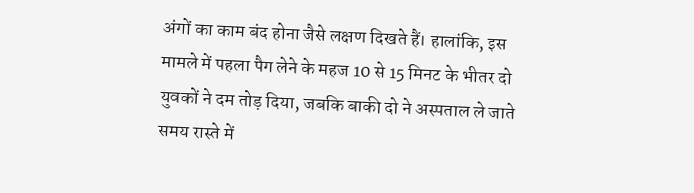अंगों का काम बंद होना जैसे लक्षण दिखते हैं। हालांकि, इस मामले में पहला पैग लेने के महज 10 से 15 मिनट के भीतर दो युवकों ने दम तोड़ दिया, जबकि बाकी दो ने अस्पताल ले जाते समय रास्ते में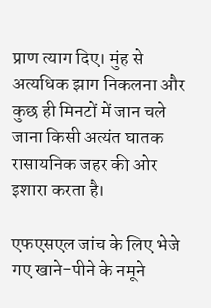प्राण त्याग दिए। मुंह से अत्यधिक झाग निकलना और कुछ ही मिनटों में जान चले जाना किसी अत्यंत घातक रासायनिक जहर की ओर इशारा करता है।

एफएसएल जांच के लिए भेजे गए खाने-पीने के नमूने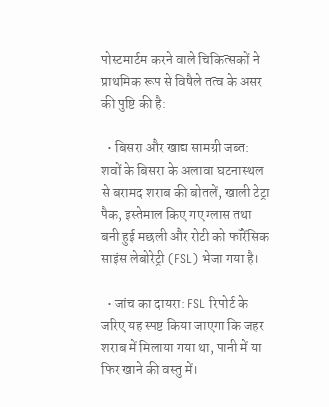पोस्टमार्टम करने वाले चिकित्सकों ने प्राथमिक रूप से विषैले तत्व के असर की पुष्टि की है:

  • बिसरा और खाद्य सामग्री जब्त: शवों के बिसरा के अलावा घटनास्थल से बरामद शराब की बोतलें, खाली टेट्रा पैक, इस्तेमाल किए गए ग्लास तथा बनी हुई मछली और रोटी को फॉरेंसिक साइंस लेबोरेट्री (FSL) भेजा गया है।

  • जांच का दायरा: FSL रिपोर्ट के जरिए यह स्पष्ट किया जाएगा कि जहर शराब में मिलाया गया था, पानी में या फिर खाने की वस्तु में।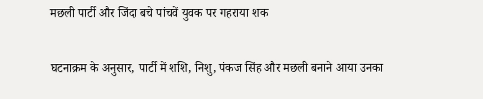मछली पार्टी और जिंदा बचे पांचवें युवक पर गहराया शक

घटनाक्रम के अनुसार, पार्टी में शशि, निशु, पंकज सिंह और मछली बनाने आया उनका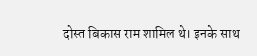दोस्त बिकास राम शामिल थे। इनके साथ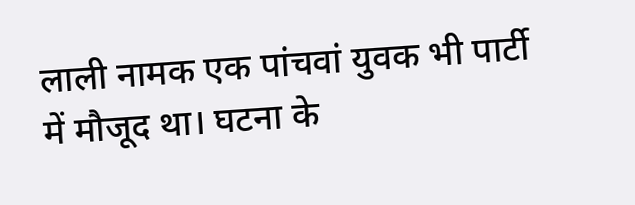लाली नामक एक पांचवां युवक भी पार्टी में मौजूद था। घटना के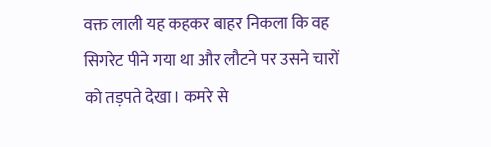वक्त लाली यह कहकर बाहर निकला कि वह सिगरेट पीने गया था और लौटने पर उसने चारों को तड़पते देखा। कमरे से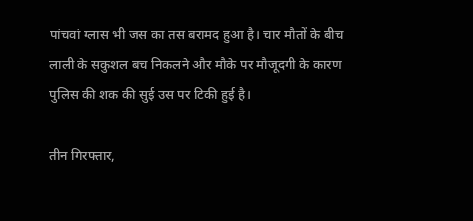पांचवां ग्लास भी जस का तस बरामद हुआ है। चार मौतों के बीच लाली के सकुशल बच निकलने और मौके पर मौजूदगी के कारण पुलिस की शक की सुई उस पर टिकी हुई है।

तीन गिरफ्तार,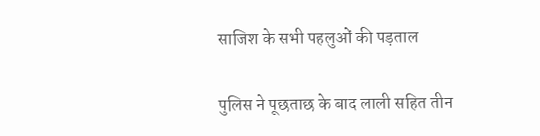साजिश के सभी पहलुओं की पड़ताल

पुलिस ने पूछताछ के बाद लाली सहित तीन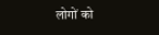लोगों को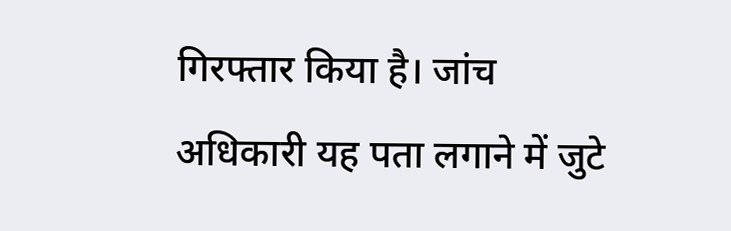गिरफ्तार किया है। जांच अधिकारी यह पता लगाने में जुटे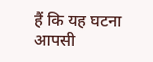हैं कि यह घटना आपसी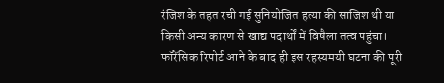रंजिश के तहत रची गई सुनियोजित हत्या की साजिश थी या किसी अन्य कारण से खाद्य पदार्थों में विषैला तत्व पहुंचा। फॉरेंसिक रिपोर्ट आने के बाद ही इस रहस्यमयी घटना की पूरी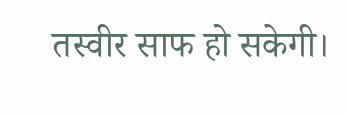तस्वीर साफ हो सकेगी।